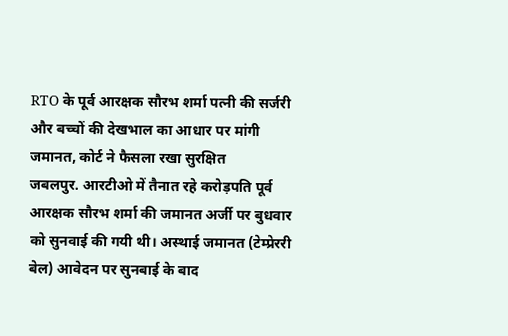RTO के पूर्व आरक्षक सौरभ शर्मा पत्नी की सर्जरी और बच्चों की देखभाल का आधार पर मांगी जमानत, कोर्ट ने फैसला रखा सुरक्षित
जबलपुर. आरटीओ में तैनात रहे करोड़पति पूर्व आरक्षक सौरभ शर्मा की जमानत अर्जी पर बुधवार को सुनवाई की गयी थी। अस्थाई जमानत (टेम्प्रेररी बेल) आवेदन पर सुनबाई के बाद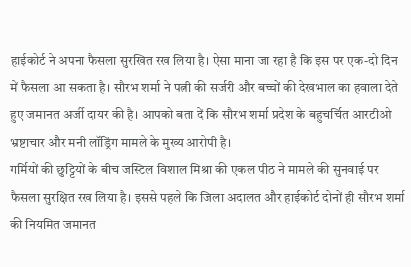हाईकोर्ट ने अपना फैसला सुरखित रख लिया है। ऐसा माना जा रहा है कि इस पर एक-दो दिन में फैसला आ सकता है। सौरभ शर्मा ने पत्नी की सर्जरी और बच्चों की देखभाल का हवाला देते हुए जमानत अर्जी दायर की है। आपको बता दें कि सौरभ शर्मा प्रदेश के बहुचर्चित आरटीओ भ्रष्टाचार और मनी लॉड्रिंग मामले के मुख्य आरोपी है।
गर्मियों की छुट्टियों के बीच जस्टिल विशाल मिश्रा की एकल पीठ ने मामले की सुनवाई पर फैसला सुरक्षित रख लिया है। इससे पहले कि जिला अदालत और हाईकोर्ट दोनों ही सौरभ शर्मा की नियमित जमानत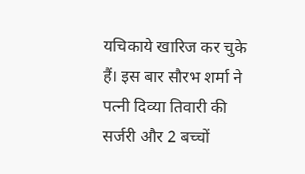यचिकाये खारिज कर चुके हैं। इस बार सौरभ शर्मा ने पत्नी दिव्या तिवारी की सर्जरी और 2 बच्चों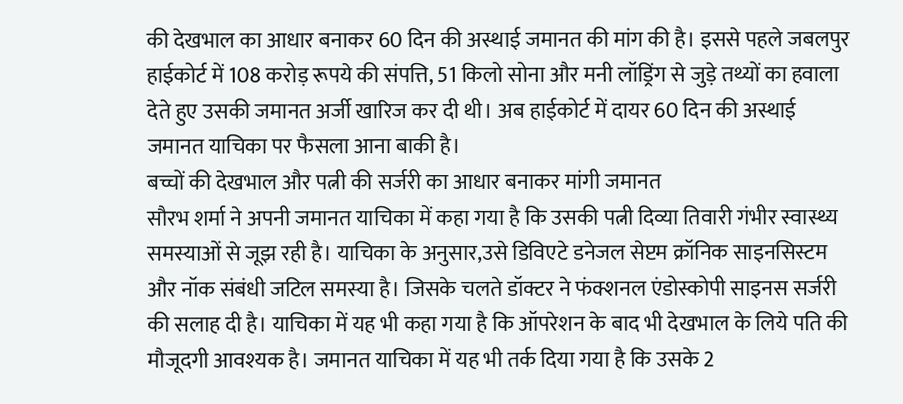की देखभाल का आधार बनाकर 60 दिन की अस्थाई जमानत की मांग की है। इससे पहले जबलपुर हाईकोर्ट में 108 करोड़ रूपये की संपत्ति, 51 किलो सोना और मनी लॉड्रिंग से जुड़े तथ्यों का हवाला देते हुए उसकी जमानत अर्जी खारिज कर दी थी। अब हाईकोर्ट में दायर 60 दिन की अस्थाई जमानत याचिका पर फैसला आना बाकी है।
बच्चों की देखभाल और पत्नी की सर्जरी का आधार बनाकर मांगी जमानत
सौरभ शर्मा ने अपनी जमानत याचिका में कहा गया है कि उसकी पत्नी दिव्या तिवारी गंभीर स्वास्थ्य समस्याओं से जूझ रही है। याचिका के अनुसार,उसे डिविएटे डनेजल सेप्टम क्रॉनिक साइनसिस्टम और नॉक संबंधी जटिल समस्या है। जिसके चलते डॉक्टर ने फंक्शनल एंडोस्कोपी साइनस सर्जरी की सलाह दी है। याचिका में यह भी कहा गया है कि ऑपरेशन के बाद भी देखभाल के लिये पति की मौजूदगी आवश्यक है। जमानत याचिका में यह भी तर्क दिया गया है कि उसके 2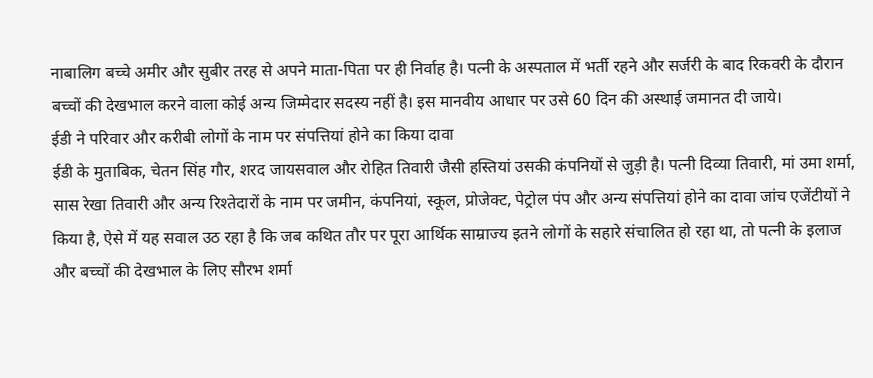नाबालिग बच्चे अमीर और सुबीर तरह से अपने माता-पिता पर ही निर्वाह है। पत्नी के अस्पताल में भर्ती रहने और सर्जरी के बाद रिकवरी के दौरान बच्चों की देखभाल करने वाला कोई अन्य जिम्मेदार सदस्य नहीं है। इस मानवीय आधार पर उसे 60 दिन की अस्थाई जमानत दी जाये।
ईडी ने परिवार और करीबी लोगों के नाम पर संपत्तियां होने का किया दावा
ईडी के मुताबिक, चेतन सिंह गौर, शरद जायसवाल और रोहित तिवारी जैसी हस्तियां उसकी कंपनियों से जुड़ी है। पत्नी दिव्या तिवारी, मां उमा शर्मा, सास रेखा तिवारी और अन्य रिश्तेदारों के नाम पर जमीन, कंपनियां, स्कूल, प्रोजेक्ट, पेट्रोल पंप और अन्य संपत्तियां होने का दावा जांच एजेंटीयों ने किया है, ऐसे में यह सवाल उठ रहा है कि जब कथित तौर पर पूरा आर्थिक साम्राज्य इतने लोगों के सहारे संचालित हो रहा था, तो पत्नी के इलाज और बच्चों की देखभाल के लिए सौरभ शर्मा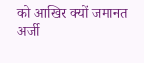को आखिर क्यों जमानत अर्जी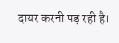दायर करनी पड़ रही है।